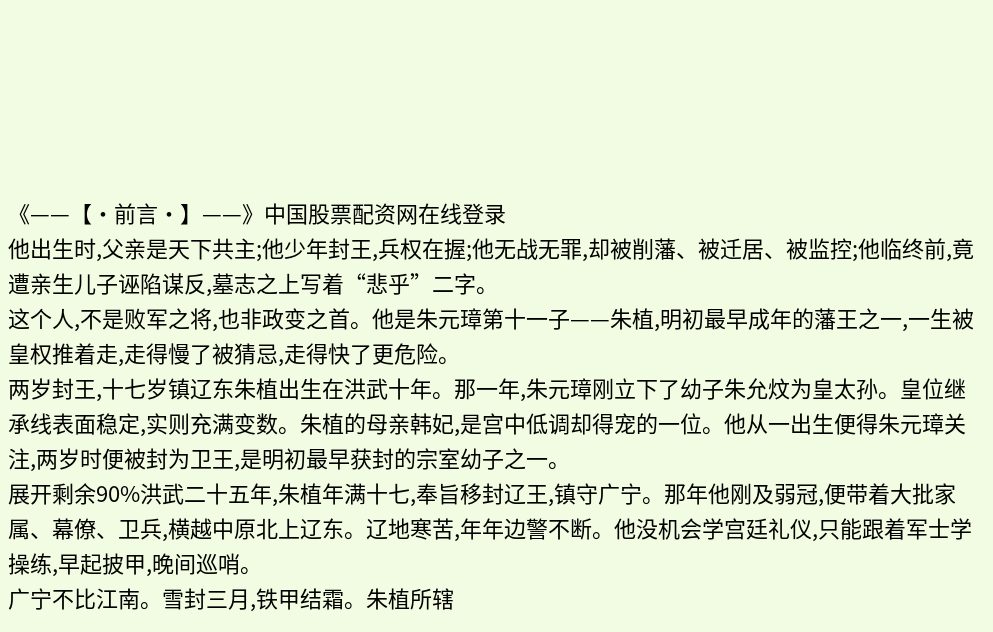《——【·前言·】——》中国股票配资网在线登录
他出生时,父亲是天下共主;他少年封王,兵权在握;他无战无罪,却被削藩、被迁居、被监控;他临终前,竟遭亲生儿子诬陷谋反,墓志之上写着“悲乎”二字。
这个人,不是败军之将,也非政变之首。他是朱元璋第十一子——朱植,明初最早成年的藩王之一,一生被皇权推着走,走得慢了被猜忌,走得快了更危险。
两岁封王,十七岁镇辽东朱植出生在洪武十年。那一年,朱元璋刚立下了幼子朱允炆为皇太孙。皇位继承线表面稳定,实则充满变数。朱植的母亲韩妃,是宫中低调却得宠的一位。他从一出生便得朱元璋关注,两岁时便被封为卫王,是明初最早获封的宗室幼子之一。
展开剩余90%洪武二十五年,朱植年满十七,奉旨移封辽王,镇守广宁。那年他刚及弱冠,便带着大批家属、幕僚、卫兵,横越中原北上辽东。辽地寒苦,年年边警不断。他没机会学宫廷礼仪,只能跟着军士学操练,早起披甲,晚间巡哨。
广宁不比江南。雪封三月,铁甲结霜。朱植所辖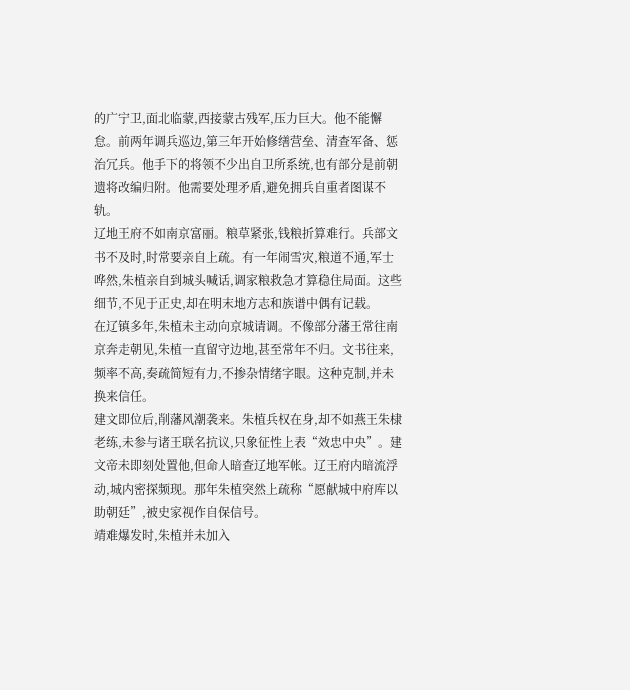的广宁卫,面北临蒙,西接蒙古残军,压力巨大。他不能懈怠。前两年调兵巡边,第三年开始修缮营垒、清查军备、惩治冗兵。他手下的将领不少出自卫所系统,也有部分是前朝遗将改编归附。他需要处理矛盾,避免拥兵自重者图谋不轨。
辽地王府不如南京富丽。粮草紧张,钱粮折算难行。兵部文书不及时,时常要亲自上疏。有一年闹雪灾,粮道不通,军士哗然,朱植亲自到城头喊话,调家粮救急才算稳住局面。这些细节,不见于正史,却在明末地方志和族谱中偶有记载。
在辽镇多年,朱植未主动向京城请调。不像部分藩王常往南京奔走朝见,朱植一直留守边地,甚至常年不归。文书往来,频率不高,奏疏简短有力,不掺杂情绪字眼。这种克制,并未换来信任。
建文即位后,削藩风潮袭来。朱植兵权在身,却不如燕王朱棣老练,未参与诸王联名抗议,只象征性上表“效忠中央”。建文帝未即刻处置他,但命人暗查辽地军帐。辽王府内暗流浮动,城内密探频现。那年朱植突然上疏称“愿献城中府库以助朝廷”,被史家视作自保信号。
靖难爆发时,朱植并未加入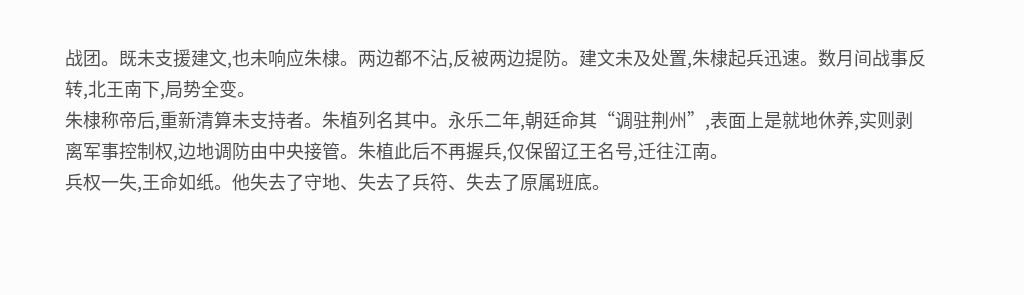战团。既未支援建文,也未响应朱棣。两边都不沾,反被两边提防。建文未及处置,朱棣起兵迅速。数月间战事反转,北王南下,局势全变。
朱棣称帝后,重新清算未支持者。朱植列名其中。永乐二年,朝廷命其“调驻荆州”,表面上是就地休养,实则剥离军事控制权,边地调防由中央接管。朱植此后不再握兵,仅保留辽王名号,迁往江南。
兵权一失,王命如纸。他失去了守地、失去了兵符、失去了原属班底。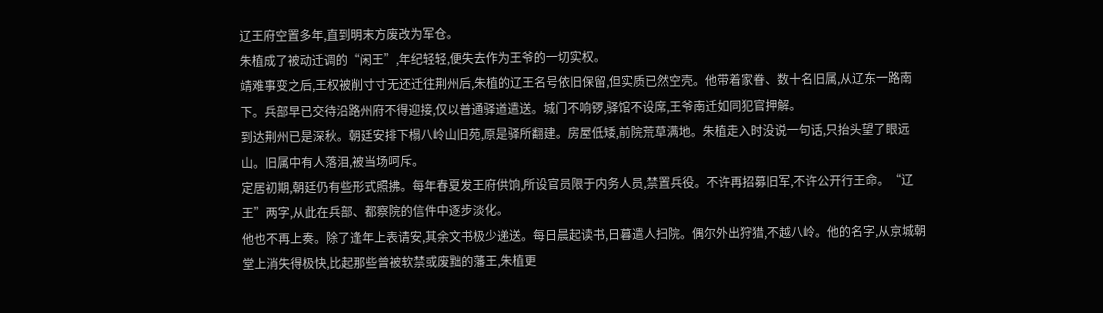辽王府空置多年,直到明末方废改为军仓。
朱植成了被动迁调的“闲王”,年纪轻轻,便失去作为王爷的一切实权。
靖难事变之后,王权被削寸寸无还迁往荆州后,朱植的辽王名号依旧保留,但实质已然空壳。他带着家眷、数十名旧属,从辽东一路南下。兵部早已交待沿路州府不得迎接,仅以普通驿道遣送。城门不响锣,驿馆不设席,王爷南迁如同犯官押解。
到达荆州已是深秋。朝廷安排下榻八岭山旧苑,原是驿所翻建。房屋低矮,前院荒草满地。朱植走入时没说一句话,只抬头望了眼远山。旧属中有人落泪,被当场呵斥。
定居初期,朝廷仍有些形式照拂。每年春夏发王府供饷,所设官员限于内务人员,禁置兵役。不许再招募旧军,不许公开行王命。“辽王”两字,从此在兵部、都察院的信件中逐步淡化。
他也不再上奏。除了逢年上表请安,其余文书极少递送。每日晨起读书,日暮遣人扫院。偶尔外出狩猎,不越八岭。他的名字,从京城朝堂上消失得极快,比起那些曾被软禁或废黜的藩王,朱植更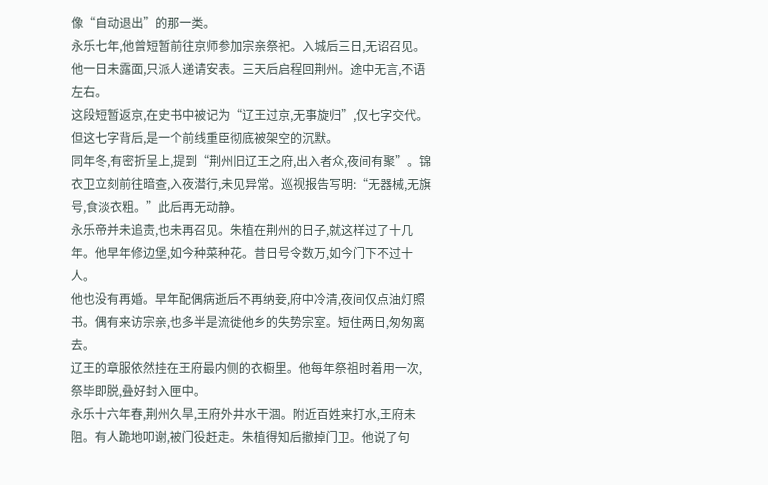像“自动退出”的那一类。
永乐七年,他曾短暂前往京师参加宗亲祭祀。入城后三日,无诏召见。他一日未露面,只派人递请安表。三天后启程回荆州。途中无言,不语左右。
这段短暂返京,在史书中被记为“辽王过京,无事旋归”,仅七字交代。但这七字背后,是一个前线重臣彻底被架空的沉默。
同年冬,有密折呈上,提到“荆州旧辽王之府,出入者众,夜间有聚”。锦衣卫立刻前往暗查,入夜潜行,未见异常。巡视报告写明:“无器械,无旗号,食淡衣粗。”此后再无动静。
永乐帝并未追责,也未再召见。朱植在荆州的日子,就这样过了十几年。他早年修边堡,如今种菜种花。昔日号令数万,如今门下不过十人。
他也没有再婚。早年配偶病逝后不再纳妾,府中冷清,夜间仅点油灯照书。偶有来访宗亲,也多半是流徙他乡的失势宗室。短住两日,匆匆离去。
辽王的章服依然挂在王府最内侧的衣橱里。他每年祭祖时着用一次,祭毕即脱,叠好封入匣中。
永乐十六年春,荆州久旱,王府外井水干涸。附近百姓来打水,王府未阻。有人跪地叩谢,被门役赶走。朱植得知后撤掉门卫。他说了句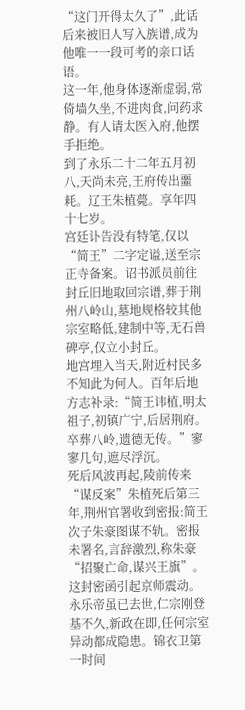“这门开得太久了”,此话后来被旧人写入族谱,成为他唯一一段可考的亲口话语。
这一年,他身体逐渐虚弱,常倚墙久坐,不进肉食,问药求静。有人请太医入府,他摆手拒绝。
到了永乐二十二年五月初八,天尚未亮,王府传出噩耗。辽王朱植薨。享年四十七岁。
宫廷讣告没有特笔,仅以“简王”二字定谥,送至宗正寺备案。诏书派员前往封丘旧地取回宗谱,葬于荆州八岭山,墓地规格较其他宗室略低,建制中等,无石兽碑亭,仅立小封丘。
地宫埋入当天,附近村民多不知此为何人。百年后地方志补录:“简王讳植,明太祖子,初镇广宁,后居荆府。卒葬八岭,遗德无传。”寥寥几句,遮尽浮沉。
死后风波再起,陵前传来“谋反案”朱植死后第三年,荆州官署收到密报:简王次子朱豪图谋不轨。密报未署名,言辞激烈,称朱豪“招聚亡命,谋兴王旗”。
这封密函引起京师震动。永乐帝虽已去世,仁宗刚登基不久,新政在即,任何宗室异动都成隐患。锦衣卫第一时间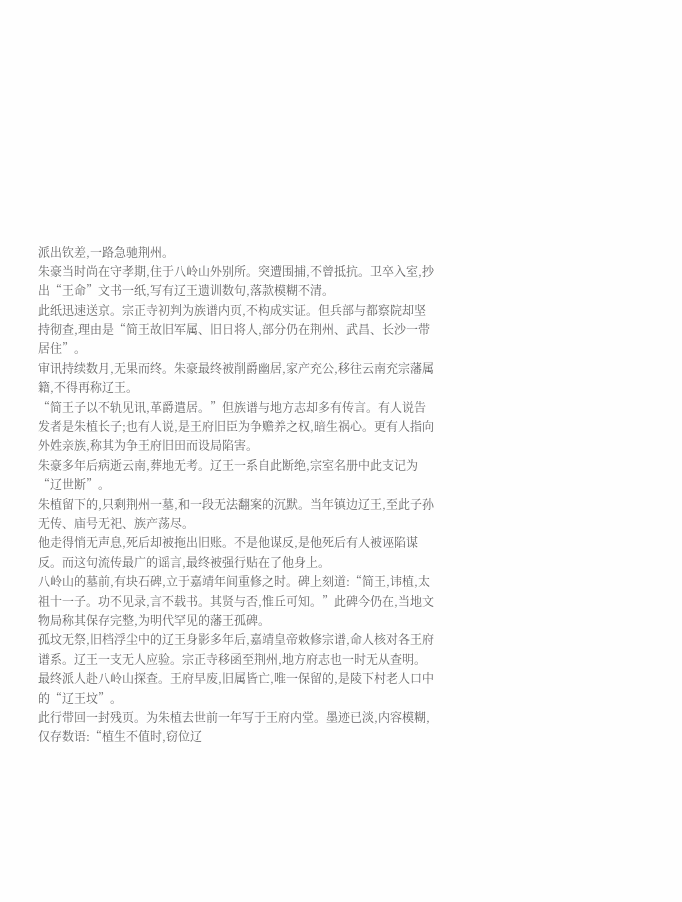派出钦差,一路急驰荆州。
朱豪当时尚在守孝期,住于八岭山外别所。突遭围捕,不曾抵抗。卫卒入室,抄出“王命”文书一纸,写有辽王遗训数句,落款模糊不清。
此纸迅速送京。宗正寺初判为族谱内页,不构成实证。但兵部与都察院却坚持彻查,理由是“简王故旧军属、旧日将人,部分仍在荆州、武昌、长沙一带居住”。
审讯持续数月,无果而终。朱豪最终被削爵幽居,家产充公,移往云南充宗藩属籍,不得再称辽王。
“简王子以不轨见讯,革爵遣居。”但族谱与地方志却多有传言。有人说告发者是朱植长子;也有人说,是王府旧臣为争赡养之权,暗生祸心。更有人指向外姓亲族,称其为争王府旧田而设局陷害。
朱豪多年后病逝云南,葬地无考。辽王一系自此断绝,宗室名册中此支记为“辽世断”。
朱植留下的,只剩荆州一墓,和一段无法翻案的沉默。当年镇边辽王,至此子孙无传、庙号无祀、族产荡尽。
他走得悄无声息,死后却被拖出旧账。不是他谋反,是他死后有人被诬陷谋反。而这句流传最广的谣言,最终被强行贴在了他身上。
八岭山的墓前,有块石碑,立于嘉靖年间重修之时。碑上刻道:“简王,讳植,太祖十一子。功不见录,言不载书。其贤与否,惟丘可知。”此碑今仍在,当地文物局称其保存完整,为明代罕见的藩王孤碑。
孤坟无祭,旧档浮尘中的辽王身影多年后,嘉靖皇帝敕修宗谱,命人核对各王府谱系。辽王一支无人应验。宗正寺移函至荆州,地方府志也一时无从查明。最终派人赴八岭山探查。王府早废,旧属皆亡,唯一保留的,是陵下村老人口中的“辽王坟”。
此行带回一封残页。为朱植去世前一年写于王府内堂。墨迹已淡,内容模糊,仅存数语:“植生不值时,窃位辽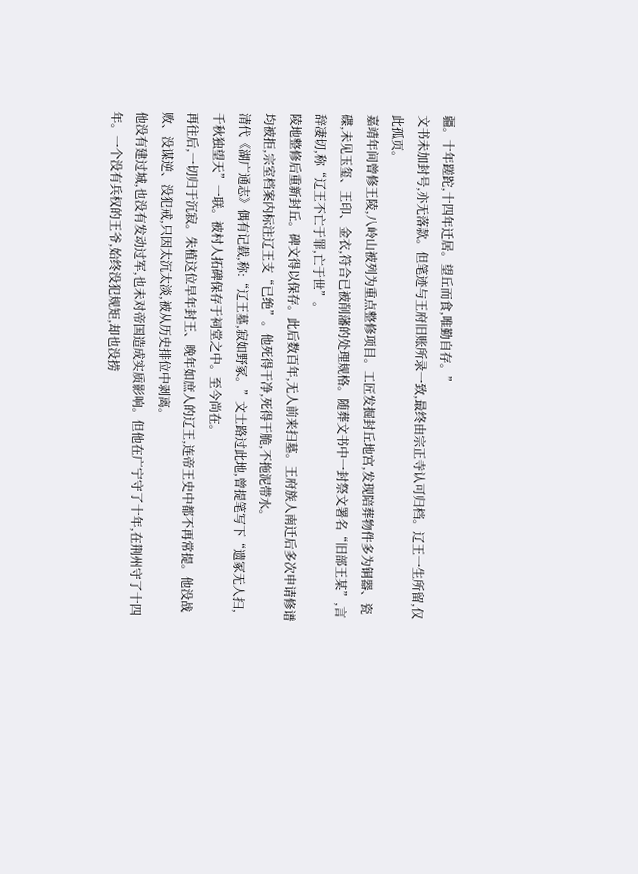疆。十年蹉跎,十四年迁居。望丘而食,唯勤自存。”
文书未加封号,亦无落款。但笔迹与王府旧账所录一致,最终由宗正寺认可归档。辽王一生所留,仅此孤页。
嘉靖年间曾修王陵,八岭山被列为重点整修项目。工匠发掘封丘地宫,发现陪葬物件多为铜器、瓷碟,未见玉玺、王印、金衣,符合已被削藩的处理规格。随葬文书中一封祭文署名“旧部王某”,言辞凄切,称“辽王不亡于罪,亡于世”。
陵地整修后重新封丘。碑文得以保存。此后数百年,无人前来扫墓。王府族人南迁后多次申请修谱均被拒,宗室档案内标注辽王支“已绝”。他死得干净,死得干脆,不拖泥带水。
清代《湖广通志》偶有记载,称:“辽王墓,寂如野冢。”文士路过此地,曾提笔写下“遗冢无人扫,千秋独望天”一联。被村人拓碑保存于祠堂之中。至今尚在。
再往后,一切归于沉寂。朱植这位早年封王、晚年如庶人的辽王,连帝王史中都不再常提。他没战败、没谋逆、没犯戒,只因太沉太淡,被从历史排位中剥离。
他没有建过城,也没有发动过军,也未对帝国造成实质影响。但他在广宁守了十年,在荆州守了十四年。一个没有兵权的王爷,始终没犯规矩,却也没捞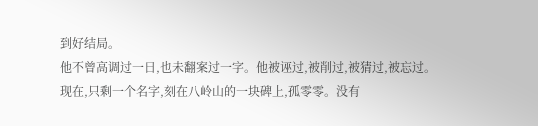到好结局。
他不曾高调过一日,也未翻案过一字。他被诬过,被削过,被猜过,被忘过。
现在,只剩一个名字,刻在八岭山的一块碑上,孤零零。没有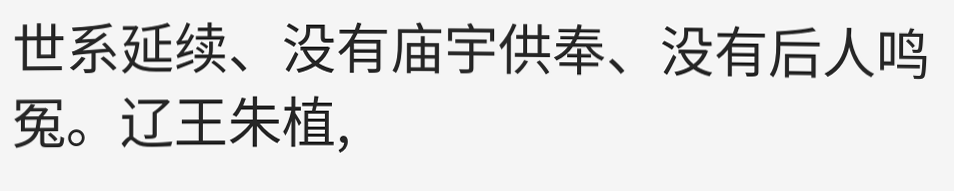世系延续、没有庙宇供奉、没有后人鸣冤。辽王朱植,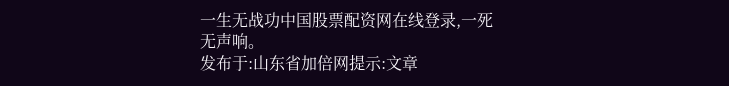一生无战功中国股票配资网在线登录,一死无声响。
发布于:山东省加倍网提示:文章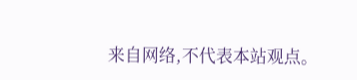来自网络,不代表本站观点。